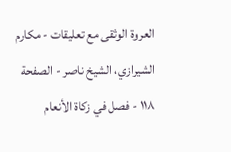العروة الوثقى مع تعليقات - مكارم الشيرازي، الشيخ ناصر - الصفحة ١١٨ - فصل في زكاة الأنعام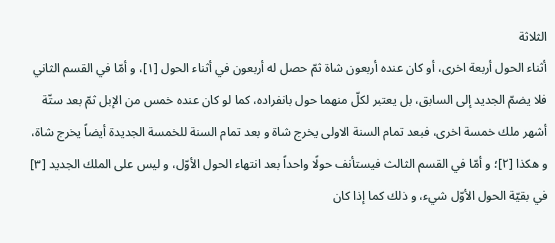الثلاثة
أثناء الحول أربعة اخرى، أو كان عنده أربعون شاة ثمّ حصل له أربعون في أثناء الحول [١]، و أمّا في القسم الثاني فلا يضمّ الجديد إلى السابق، بل يعتبر لكلّ منهما حول بانفراده، كما لو كان عنده خمس من الإبل ثمّ بعد ستّة أشهر ملك خمسة اخرى، فبعد تمام السنة الاولى يخرج شاة و بعد تمام السنة للخمسة الجديدة أيضاً يخرج شاة، و هكذا [٢]؛ و أمّا في القسم الثالث فيستأنف حولًا واحداً بعد انتهاء الحول الأوّل، و ليس على الملك الجديد [٣] في بقيّة الحول الأوّل شيء، و ذلك كما إذا كان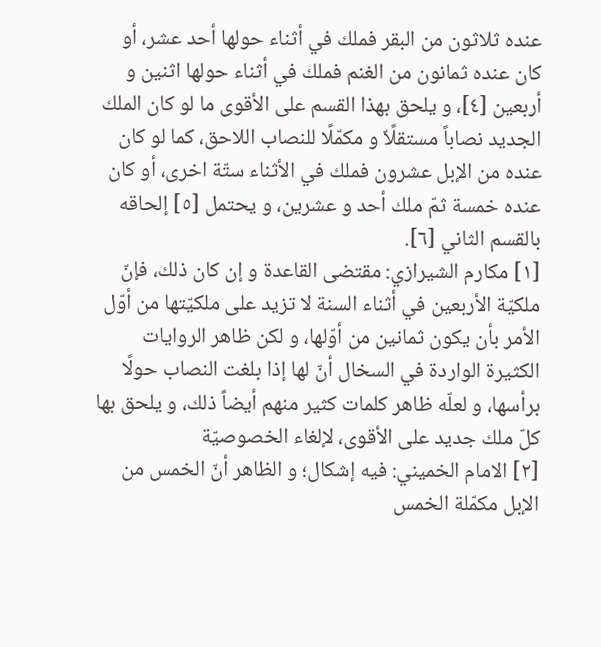عنده ثلاثون من البقر فملك في أثناء حولها أحد عشر، أو كان عنده ثمانون من الغنم فملك في أثناء حولها اثنين و أربعين [٤]، و يلحق بهذا القسم على الأقوى ما لو كان الملك الجديد نصاباً مستقلًاّ و مكمّلًا للنصاب اللاحق، كما لو كان عنده من الإبل عشرون فملك في الأثناء ستّة اخرى، أو كان عنده خمسة ثمّ ملك أحد و عشرين، و يحتمل [٥] إلحاقه بالقسم الثاني [٦].
[١] مكارم الشيرازي: مقتضى القاعدة و إن كان ذلك، فإنّ ملكيّة الأربعين في أثناء السنة لا تزيد على ملكيّتها من أوّل الأمر بأن يكون ثمانين من أوّلها، و لكن ظاهر الروايات الكثيرة الواردة في السخال أنّ لها إذا بلغت النصاب حولًا برأسها، و لعلّه ظاهر كلمات كثير منهم أيضاً ذلك، و يلحق بها كلّ ملك جديد على الأقوى، لإلغاء الخصوصيّة
[٢] الامام الخميني: فيه إشكال؛ و الظاهر أنّ الخمس من الإبل مكمّلة الخمس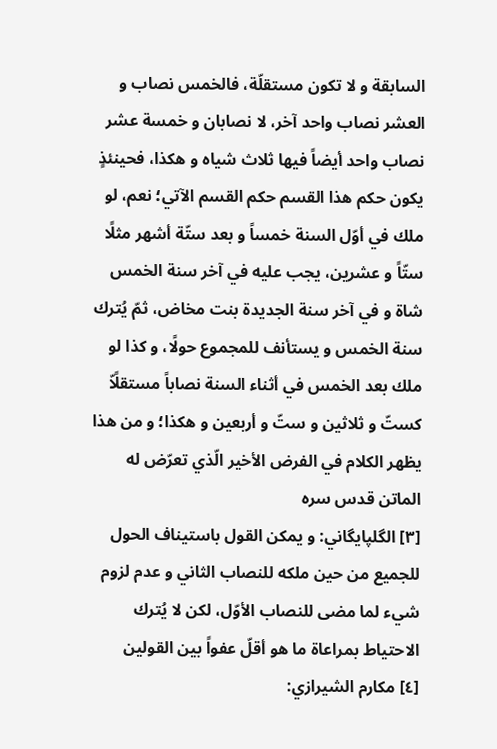السابقة و لا تكون مستقلّة، فالخمس نصاب و العشر نصاب واحد آخر، لا نصابان و خمسة عشر نصاب واحد أيضاً فيها ثلاث شياه و هكذا، فحينئذٍ يكون حكم هذا القسم حكم القسم الآتي؛ نعم، لو ملك في أوّل السنة خمساً و بعد ستّة أشهر مثلًا ستّاً و عشرين، يجب عليه في آخر سنة الخمس شاة و في آخر سنة الجديدة بنت مخاض، ثمّ يُترك سنة الخمس و يستأنف للمجموع حولًا، و كذا لو ملك بعد الخمس في أثناء السنة نصاباً مستقلًاّ كستّ و ثلاثين و ستّ و أربعين و هكذا؛ و من هذا يظهر الكلام في الفرض الأخير الّذي تعرّض له الماتن قدس سره
[٣] الگلپايگاني: و يمكن القول باستيناف الحول للجميع من حين ملكه للنصاب الثاني و عدم لزوم شيء لما مضى للنصاب الأوّل، لكن لا يُترك الاحتياط بمراعاة ما هو أقلّ عفواً بين القولين
[٤] مكارم الشيرازي: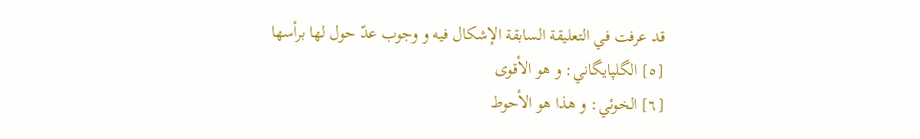قد عرفت في التعليقة السابقة الإشكال فيه و وجوب عدّ حول لها برأسها
[٥] الگلپايگاني: و هو الأقوى
[٦] الخوئي: و هذا هو الأحوط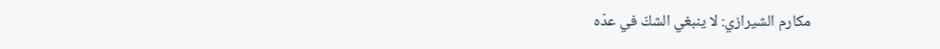مكارم الشيرازي: لا ينبغي الشكّ في عدّه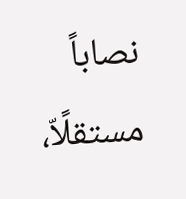نصاباً مستقلًاّ،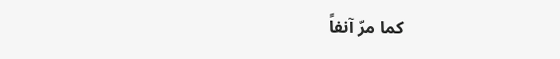كما مرّ آنفاً